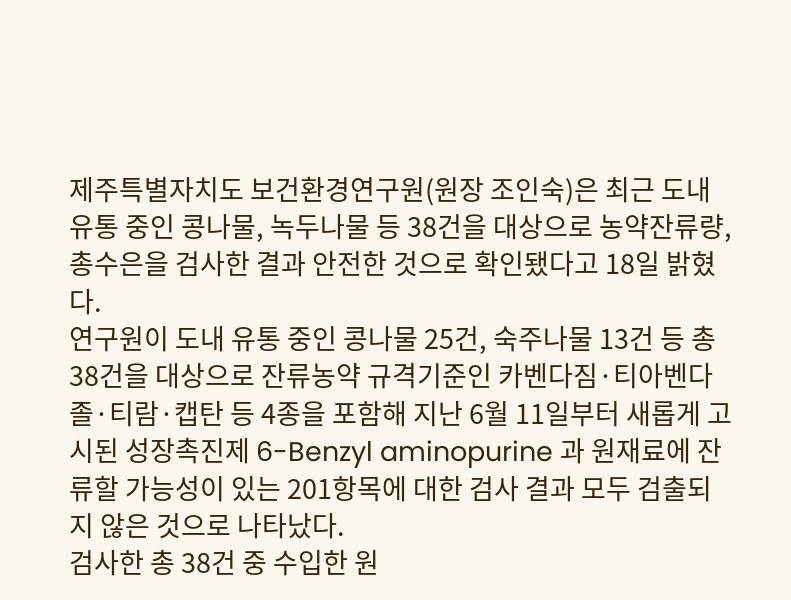제주특별자치도 보건환경연구원(원장 조인숙)은 최근 도내 유통 중인 콩나물, 녹두나물 등 38건을 대상으로 농약잔류량, 총수은을 검사한 결과 안전한 것으로 확인됐다고 18일 밝혔다.
연구원이 도내 유통 중인 콩나물 25건, 숙주나물 13건 등 총38건을 대상으로 잔류농약 규격기준인 카벤다짐·티아벤다졸·티람·캡탄 등 4종을 포함해 지난 6월 11일부터 새롭게 고시된 성장촉진제 6-Benzyl aminopurine 과 원재료에 잔류할 가능성이 있는 201항목에 대한 검사 결과 모두 검출되지 않은 것으로 나타났다.
검사한 총 38건 중 수입한 원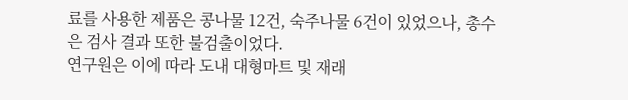료를 사용한 제품은 콩나물 12건, 숙주나물 6건이 있었으나, 총수은 검사 결과 또한 불검출이었다.
연구원은 이에 따라 도내 대형마트 및 재래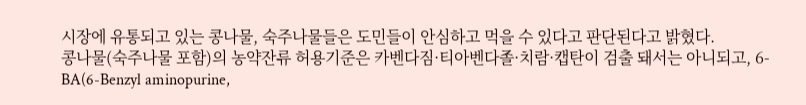시장에 유통되고 있는 콩나물, 숙주나물들은 도민들이 안심하고 먹을 수 있다고 판단된다고 밝혔다.
콩나물(숙주나물 포함)의 농약잔류 허용기준은 카벤다짐·티아벤다졸·치람·캡탄이 검출 돼서는 아니되고, 6-BA(6-Benzyl aminopurine,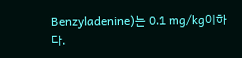Benzyladenine)는 0.1 mg/kg이하다.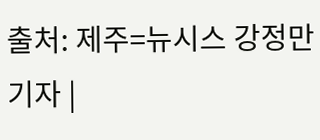출처: 제주=뉴시스 강정만 기자 |